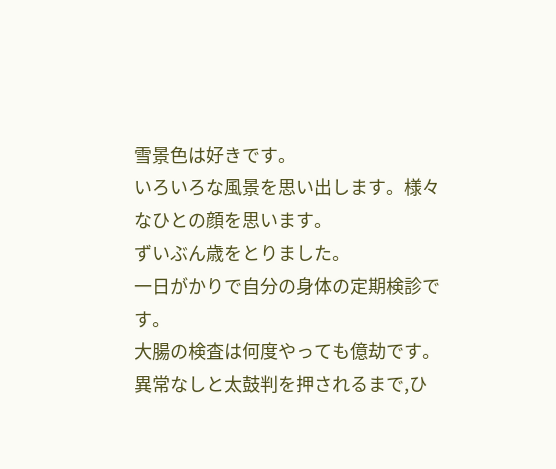雪景色は好きです。
いろいろな風景を思い出します。様々なひとの顔を思います。
ずいぶん歳をとりました。
一日がかりで自分の身体の定期検診です。
大腸の検査は何度やっても億劫です。
異常なしと太鼓判を押されるまで,ひ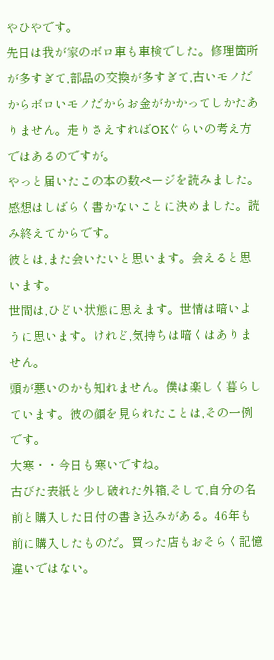やひやです。
先日は我が家のボロ車も車検でした。修理箇所が多すぎて,部品の交換が多すぎて,古いモノだからボロいモノだからお金がかかってしかたありません。走りさえすればOKぐらいの考え方ではあるのですが。
やっと届いたこの本の数ページを読みました。感想はしばらく書かないことに決めました。読み終えてからです。
彼とは,また会いたいと思います。会えると思います。
世間は,ひどい状態に思えます。世情は暗いように思います。けれど,気持ちは暗くはありません。
頭が悪いのかも知れません。僕は楽しく暮らしています。彼の顔を見られたことは,その一例です。
大寒・・今日も寒いですね。
古びた表紙と少し破れた外箱,そして,自分の名前と購入した日付の書き込みがある。46年も前に購入したものだ。買った店もおそらく記憶違いではない。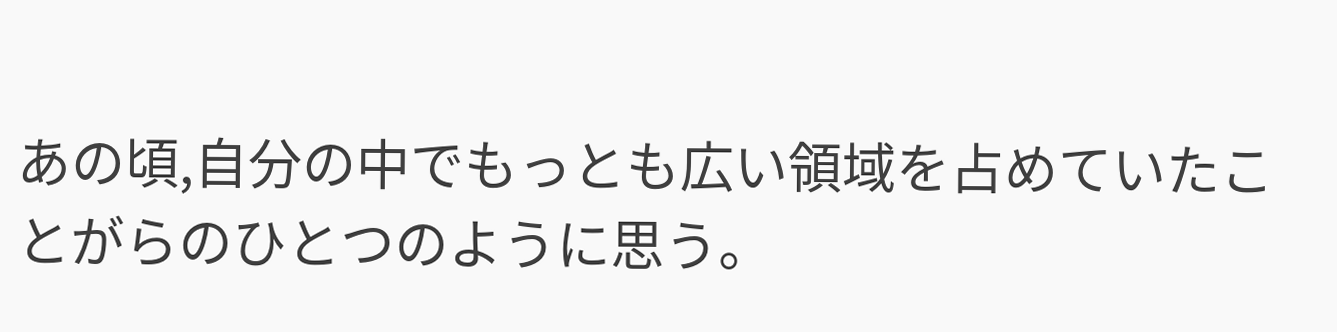あの頃,自分の中でもっとも広い領域を占めていたことがらのひとつのように思う。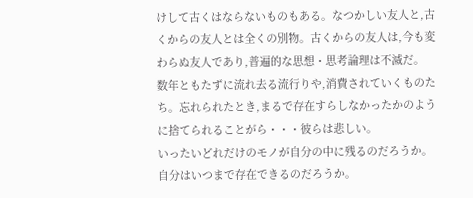けして古くはならないものもある。なつかしい友人と,古くからの友人とは全くの別物。古くからの友人は,今も変わらぬ友人であり,普遍的な思想・思考論理は不滅だ。
数年ともたずに流れ去る流行りや,消費されていくものたち。忘れられたとき,まるで存在すらしなかったかのように捨てられることがら・・・彼らは悲しい。
いったいどれだけのモノが自分の中に残るのだろうか。自分はいつまで存在できるのだろうか。